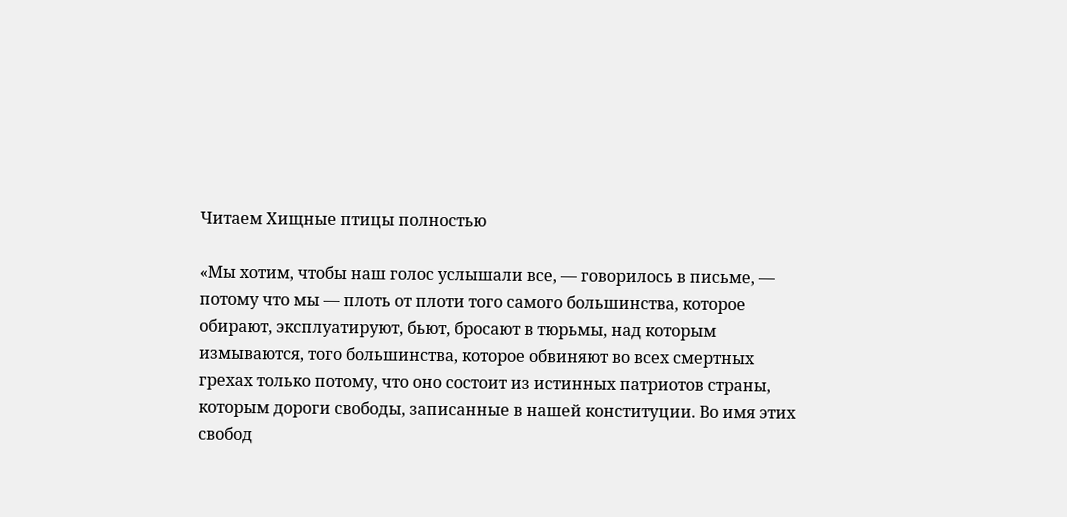Читаем Хищные птицы полностью

«Мы хотим, чтобы наш голос услышали все, — говорилось в письме, — потому что мы — плоть от плоти того самого большинства, которое обирают, эксплуатируют, бьют, бросают в тюрьмы, над которым измываются, того большинства, которое обвиняют во всех смертных грехах только потому, что оно состоит из истинных патриотов страны, которым дороги свободы, записанные в нашей конституции. Во имя этих свобод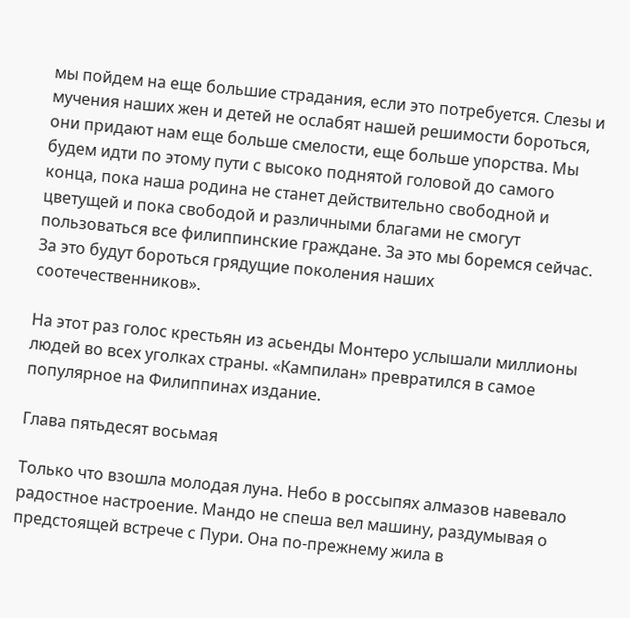мы пойдем на еще большие страдания, если это потребуется. Слезы и мучения наших жен и детей не ослабят нашей решимости бороться, они придают нам еще больше смелости, еще больше упорства. Мы будем идти по этому пути с высоко поднятой головой до самого конца, пока наша родина не станет действительно свободной и цветущей и пока свободой и различными благами не смогут пользоваться все филиппинские граждане. За это мы боремся сейчас. За это будут бороться грядущие поколения наших соотечественников».

На этот раз голос крестьян из асьенды Монтеро услышали миллионы людей во всех уголках страны. «Кампилан» превратился в самое популярное на Филиппинах издание.

Глава пятьдесят восьмая

Только что взошла молодая луна. Небо в россыпях алмазов навевало радостное настроение. Мандо не спеша вел машину, раздумывая о предстоящей встрече с Пури. Она по-прежнему жила в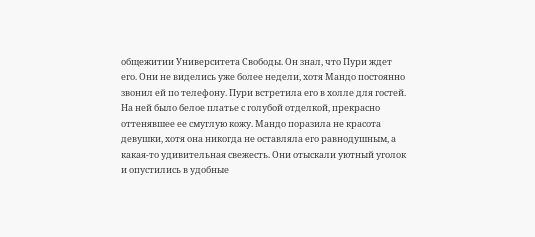общежитии Университета Свободы. Он знал, что Пури ждет его. Они не виделись уже более недели, хотя Мандо постоянно звонил ей по телефону. Пури встретила его в холле для гостей. На ней было белое платье с голубой отделкой, прекрасно оттенявшее ее смуглую кожу. Мандо поразила не красота девушки, хотя она никогда не оставляла его равнодушным, а какая-то удивительная свежесть. Они отыскали уютный уголок и опустились в удобные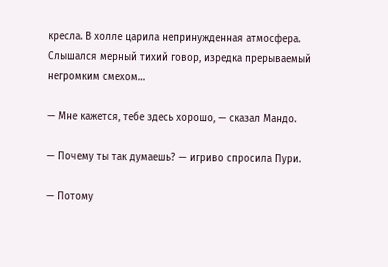кресла. В холле царила непринужденная атмосфера. Слышался мерный тихий говор, изредка прерываемый негромким смехом…

— Мне кажется, тебе здесь хорошо, — сказал Мандо.

— Почему ты так думаешь? — игриво спросила Пури.

— Потому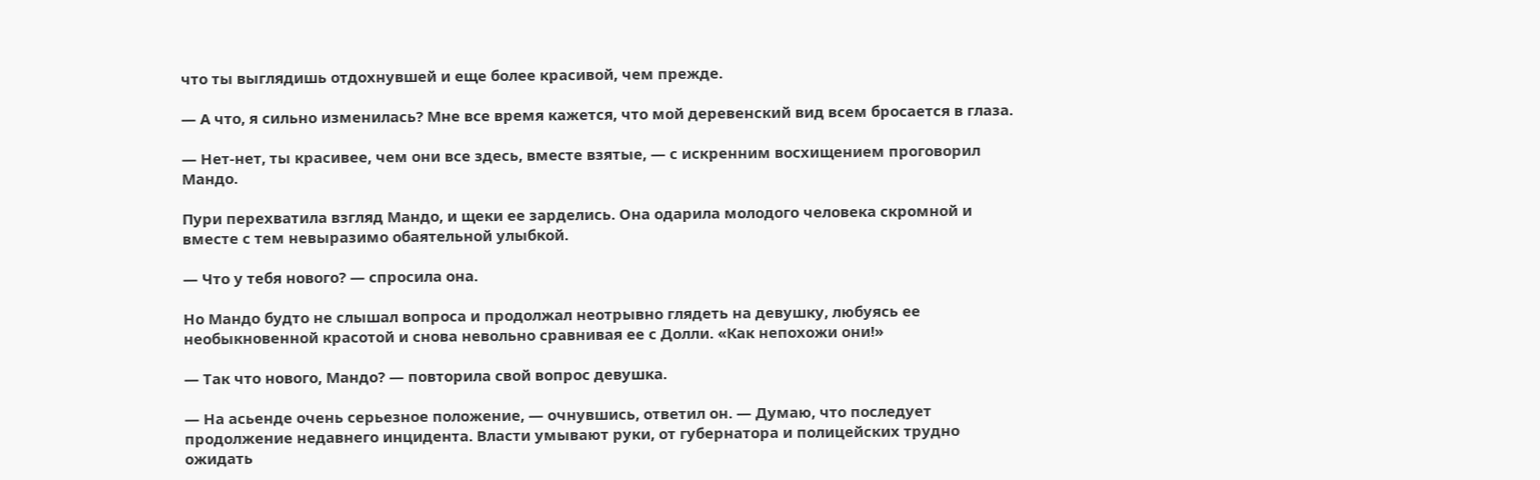что ты выглядишь отдохнувшей и еще более красивой, чем прежде.

— А что, я сильно изменилась? Мне все время кажется, что мой деревенский вид всем бросается в глаза.

— Нет-нет, ты красивее, чем они все здесь, вместе взятые, — с искренним восхищением проговорил Мандо.

Пури перехватила взгляд Мандо, и щеки ее зарделись. Она одарила молодого человека скромной и вместе с тем невыразимо обаятельной улыбкой.

— Что у тебя нового? — спросила она.

Но Мандо будто не слышал вопроса и продолжал неотрывно глядеть на девушку, любуясь ее необыкновенной красотой и снова невольно сравнивая ее с Долли. «Как непохожи они!»

— Так что нового, Мандо? — повторила свой вопрос девушка.

— На асьенде очень серьезное положение, — очнувшись, ответил он. — Думаю, что последует продолжение недавнего инцидента. Власти умывают руки, от губернатора и полицейских трудно ожидать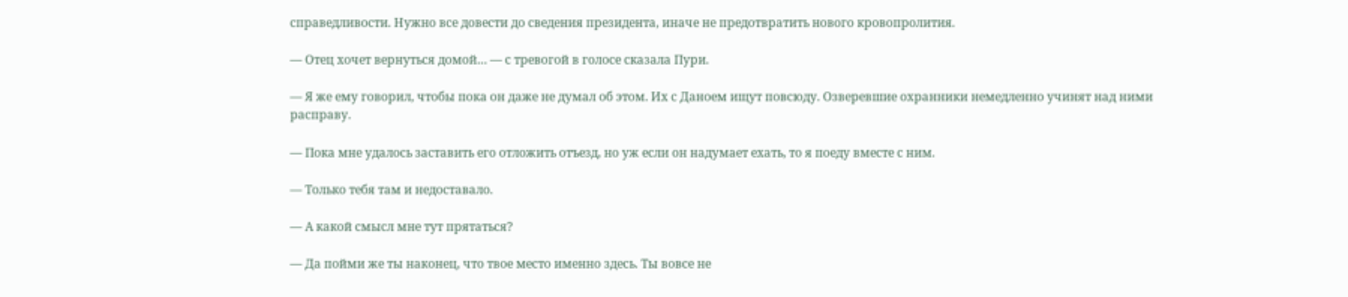справедливости. Нужно все довести до сведения президента, иначе не предотвратить нового кровопролития.

— Отец хочет вернуться домой… — с тревогой в голосе сказала Пури.

— Я же ему говорил, чтобы пока он даже не думал об этом. Их с Даноем ищут повсюду. Озверевшие охранники немедленно учинят над ними расправу.

— Пока мне удалось заставить его отложить отъезд, но уж если он надумает ехать, то я поеду вместе с ним.

— Только тебя там и недоставало.

— А какой смысл мне тут прятаться?

— Да пойми же ты наконец, что твое место именно здесь. Ты вовсе не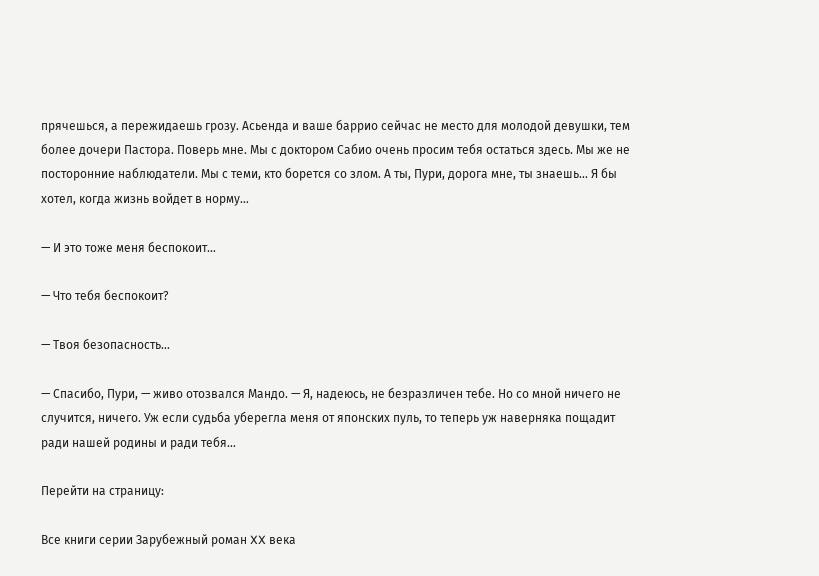прячешься, а пережидаешь грозу. Асьенда и ваше баррио сейчас не место для молодой девушки, тем более дочери Пастора. Поверь мне. Мы с доктором Сабио очень просим тебя остаться здесь. Мы же не посторонние наблюдатели. Мы с теми, кто борется со злом. А ты, Пури, дорога мне, ты знаешь… Я бы хотел, когда жизнь войдет в норму…

— И это тоже меня беспокоит…

— Что тебя беспокоит?

— Твоя безопасность…

— Спасибо, Пури, — живо отозвался Мандо. — Я, надеюсь, не безразличен тебе. Но со мной ничего не случится, ничего. Уж если судьба уберегла меня от японских пуль, то теперь уж наверняка пощадит ради нашей родины и ради тебя…

Перейти на страницу:

Все книги серии Зарубежный роман XX века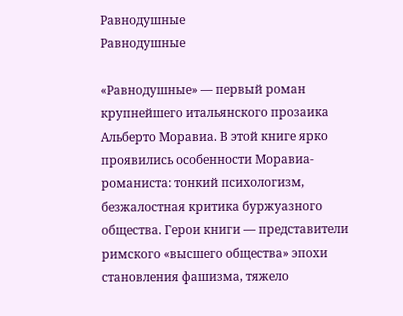Равнодушные
Равнодушные

«Равнодушные» — первый роман крупнейшего итальянского прозаика Альберто Моравиа. В этой книге ярко проявились особенности Моравиа-романиста: тонкий психологизм, безжалостная критика буржуазного общества. Герои книги — представители римского «высшего общества» эпохи становления фашизма, тяжело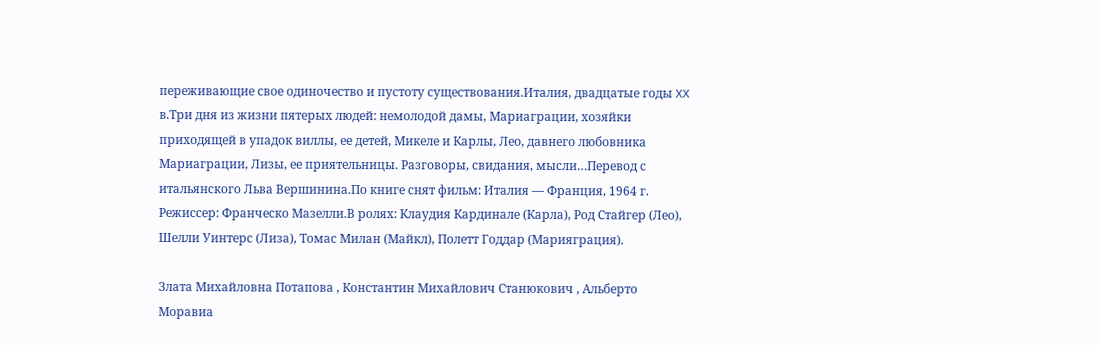переживающие свое одиночество и пустоту существования.Италия, двадцатые годы XX в.Три дня из жизни пятерых людей: немолодой дамы, Мариаграции, хозяйки приходящей в упадок виллы, ее детей, Микеле и Карлы, Лео, давнего любовника Мариаграции, Лизы, ее приятельницы. Разговоры, свидания, мысли…Перевод с итальянского Льва Вершинина.По книге снят фильм: Италия — Франция, 1964 г. Режиссер: Франческо Мазелли.В ролях: Клаудия Кардинале (Карла), Род Стайгер (Лео), Шелли Уинтерс (Лиза), Томас Милан (Майкл), Полетт Годдар (Марияграция).

Злата Михайловна Потапова , Константин Михайлович Станюкович , Альберто Моравиа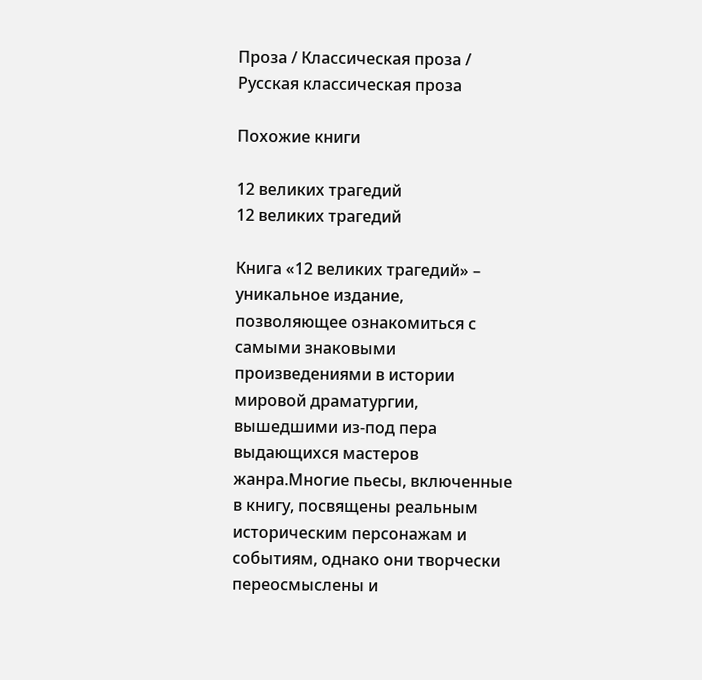Проза / Классическая проза / Русская классическая проза

Похожие книги

12 великих трагедий
12 великих трагедий

Книга «12 великих трагедий» – уникальное издание, позволяющее ознакомиться с самыми знаковыми произведениями в истории мировой драматургии, вышедшими из-под пера выдающихся мастеров жанра.Многие пьесы, включенные в книгу, посвящены реальным историческим персонажам и событиям, однако они творчески переосмыслены и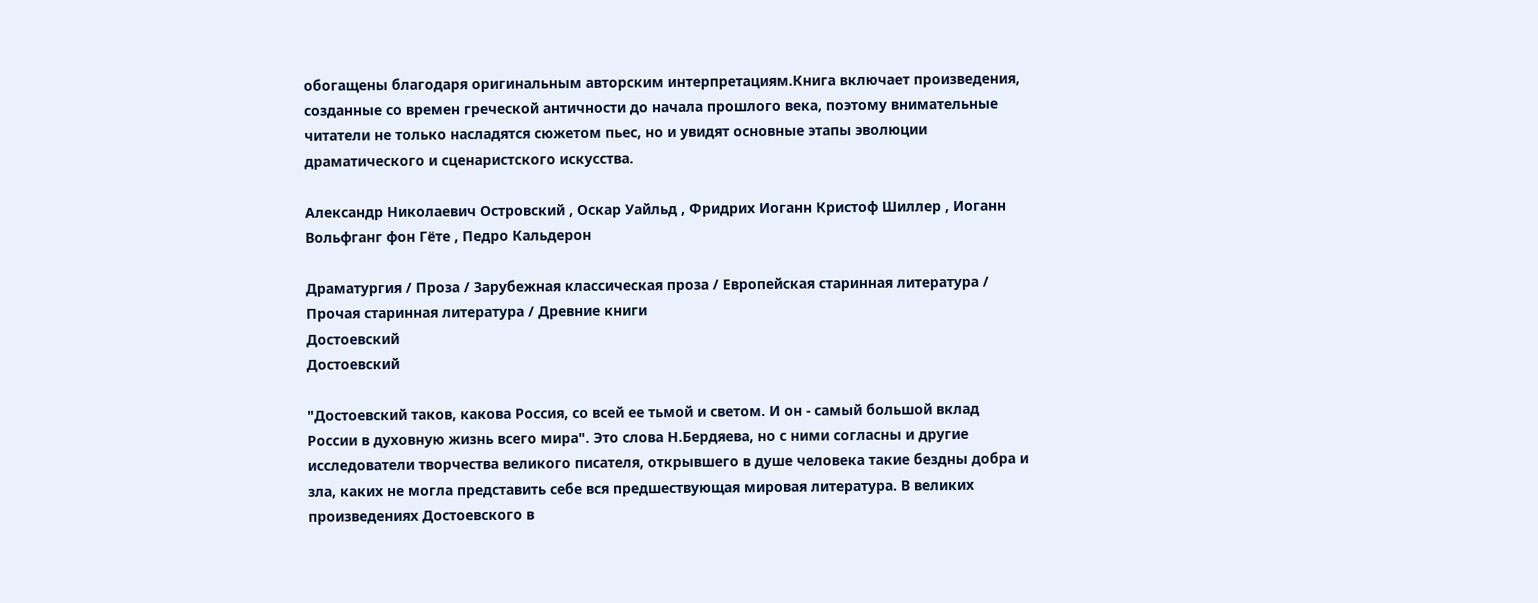обогащены благодаря оригинальным авторским интерпретациям.Книга включает произведения, созданные со времен греческой античности до начала прошлого века, поэтому внимательные читатели не только насладятся сюжетом пьес, но и увидят основные этапы эволюции драматического и сценаристского искусства.

Александр Николаевич Островский , Оскар Уайльд , Фридрих Иоганн Кристоф Шиллер , Иоганн Вольфганг фон Гёте , Педро Кальдерон

Драматургия / Проза / Зарубежная классическая проза / Европейская старинная литература / Прочая старинная литература / Древние книги
Достоевский
Достоевский

"Достоевский таков, какова Россия, со всей ее тьмой и светом. И он - самый большой вклад России в духовную жизнь всего мира". Это слова Н.Бердяева, но с ними согласны и другие исследователи творчества великого писателя, открывшего в душе человека такие бездны добра и зла, каких не могла представить себе вся предшествующая мировая литература. В великих произведениях Достоевского в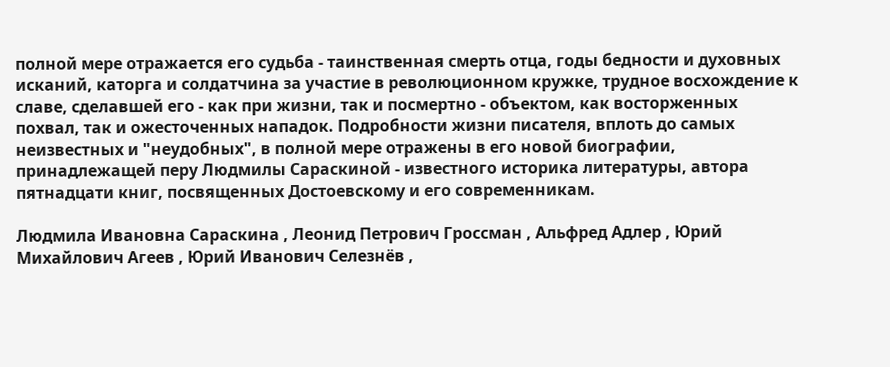полной мере отражается его судьба - таинственная смерть отца, годы бедности и духовных исканий, каторга и солдатчина за участие в революционном кружке, трудное восхождение к славе, сделавшей его - как при жизни, так и посмертно - объектом, как восторженных похвал, так и ожесточенных нападок. Подробности жизни писателя, вплоть до самых неизвестных и "неудобных", в полной мере отражены в его новой биографии, принадлежащей перу Людмилы Сараскиной - известного историка литературы, автора пятнадцати книг, посвященных Достоевскому и его современникам.

Людмила Ивановна Сараскина , Леонид Петрович Гроссман , Альфред Адлер , Юрий Михайлович Агеев , Юрий Иванович Селезнёв ,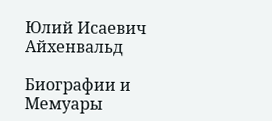Юлий Исаевич Айхенвальд

Биографии и Мемуары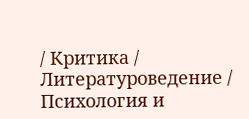/ Критика / Литературоведение / Психология и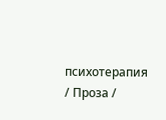психотерапия / Проза /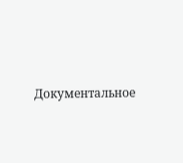Документальное